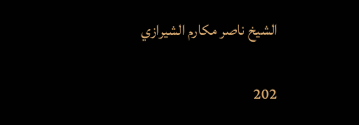الشيخ ناصر مكارم الشيرازي

202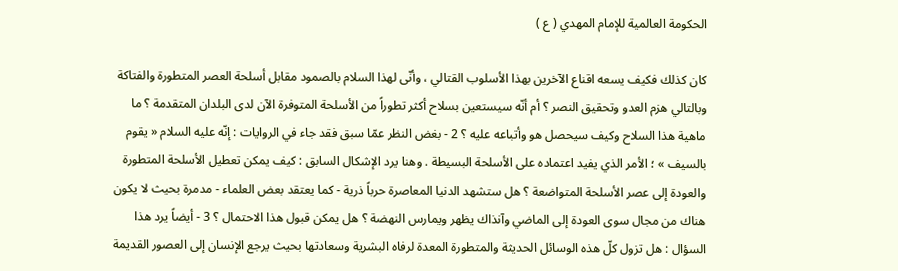الحكومة العالمية للإمام المهدي ( ع )

كان كذلك فكيف يسعه اقناع الآخرين بهذا الأسلوب القتالي ، وأنّى لهذا السلام بالصمود مقابل أسلحة العصر المتطورة والفتاكة وبالتالي هزم العدو وتحقيق النصر ؟ أم أنّه سيستعين بسلاح أكثر تطوراً من الأسلحة المتوفرة الآن لدى البلدان المتقدمة ؟ ما ماهية هذا السلاح وكيف سيحصل هو وأتباعه عليه ؟ 2 - بغض النظر عمّا سبق فقد جاء في الروايات : إنّه عليه السلام « يقوم بالسيف » ؛ الأمر الذي يفيد اعتماده على الأسلحة البسيطة . وهنا يرد الإشكال السابق : كيف يمكن تعطيل الأسلحة المتطورة والعودة إلى عصر الأسلحة المتواضعة ؟ هل ستشهد الدنيا المعاصرة حرباً ذرية - كما يعتقد بعض العلماء - مدمرة بحيث لا يكون هناك من مجال سوى العودة إلى الماضي وآنذاك يظهر ويمارس النهضة ؟ هل يمكن قبول هذا الاحتمال ؟ 3 - أيضاً يرد هذا السؤال : هل تزول كلّ هذه الوسائل الحديثة والمتطورة المعدة لرفاه البشرية وسعادتها بحيث يرجع الإنسان إلى العصور القديمة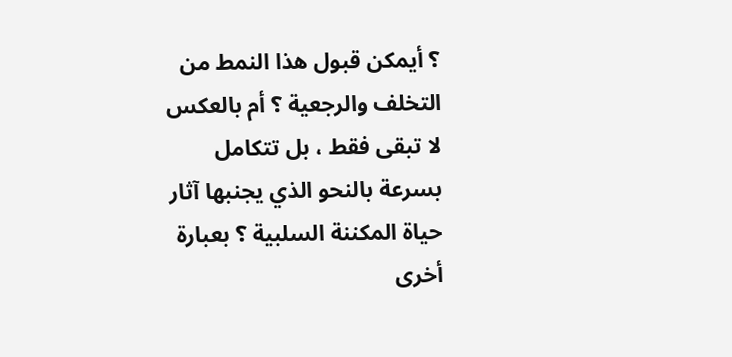؟ أيمكن قبول هذا النمط من التخلف والرجعية ؟ أم بالعكس لا تبقى فقط ، بل تتكامل بسرعة بالنحو الذي يجنبها آثار حياة المكننة السلبية ؟ بعبارة أخرى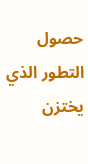حصول التطور الذي يختزن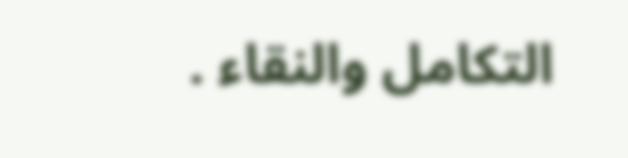التكامل والنقاء .